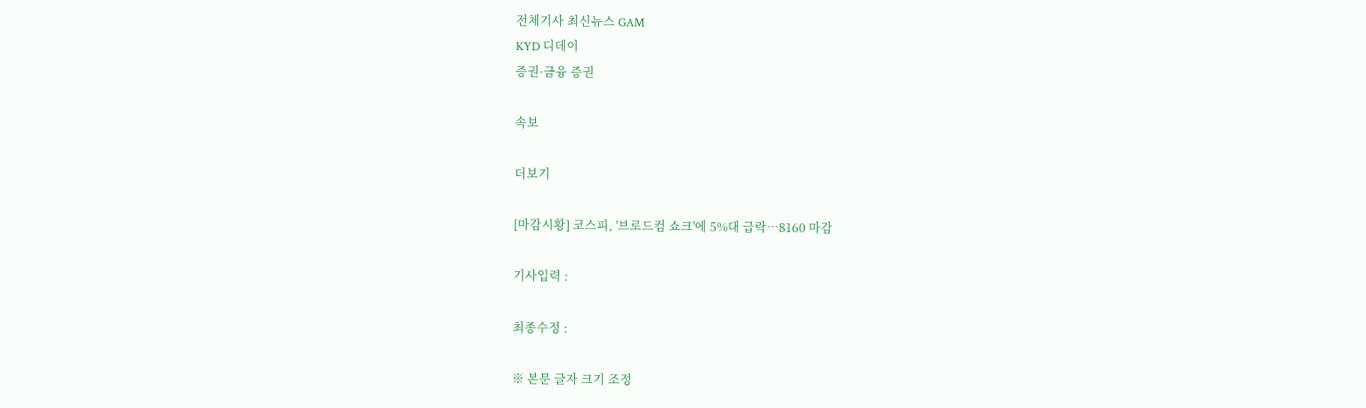전체기사 최신뉴스 GAM
KYD 디데이
증권·금융 증권

속보

더보기

[마감시황] 코스피, '브로드컴 쇼크'에 5%대 급락…8160 마감

기사입력 :

최종수정 :

※ 본문 글자 크기 조정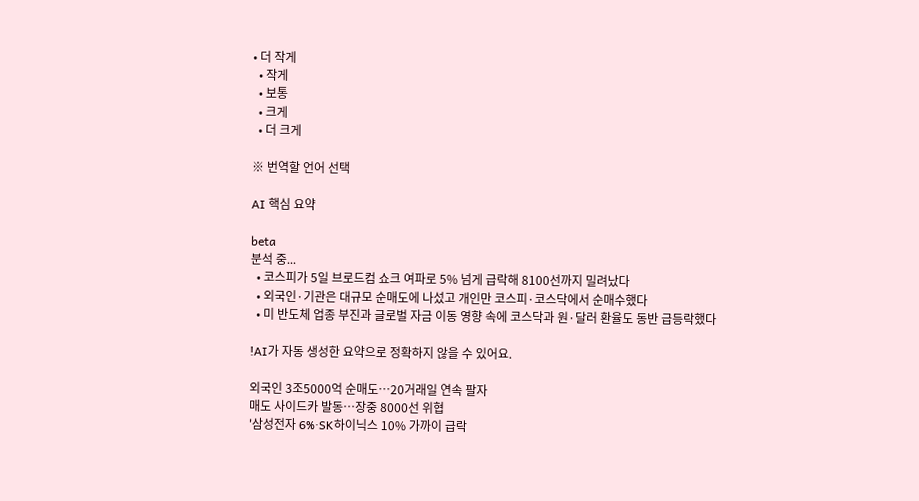• 더 작게
  • 작게
  • 보통
  • 크게
  • 더 크게

※ 번역할 언어 선택

AI 핵심 요약

beta
분석 중...
  • 코스피가 5일 브로드컴 쇼크 여파로 5% 넘게 급락해 8100선까지 밀려났다
  • 외국인·기관은 대규모 순매도에 나섰고 개인만 코스피·코스닥에서 순매수했다
  • 미 반도체 업종 부진과 글로벌 자금 이동 영향 속에 코스닥과 원·달러 환율도 동반 급등락했다

!AI가 자동 생성한 요약으로 정확하지 않을 수 있어요.

외국인 3조5000억 순매도…20거래일 연속 팔자
매도 사이드카 발동…장중 8000선 위협
'삼성전자 6%·SK하이닉스 10% 가까이 급락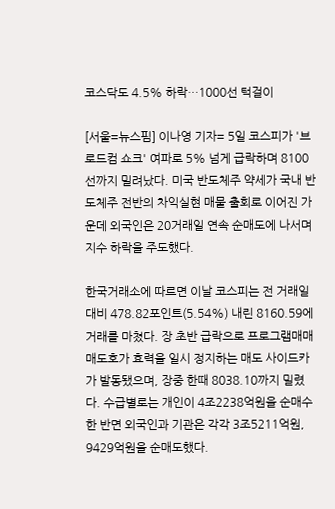코스닥도 4.5% 하락…1000선 턱걸이

[서울=뉴스핌] 이나영 기자= 5일 코스피가 '브로드컴 쇼크' 여파로 5% 넘게 급락하며 8100선까지 밀려났다. 미국 반도체주 약세가 국내 반도체주 전반의 차익실현 매물 출회로 이어진 가운데 외국인은 20거래일 연속 순매도에 나서며 지수 하락을 주도했다.

한국거래소에 따르면 이날 코스피는 전 거래일 대비 478.82포인트(5.54%) 내린 8160.59에 거래를 마쳤다. 장 초반 급락으로 프로그램매매 매도호가 효력을 일시 정지하는 매도 사이드카가 발동됐으며, 장중 한때 8038.10까지 밀렸다. 수급별로는 개인이 4조2238억원을 순매수한 반면 외국인과 기관은 각각 3조5211억원, 9429억원을 순매도했다.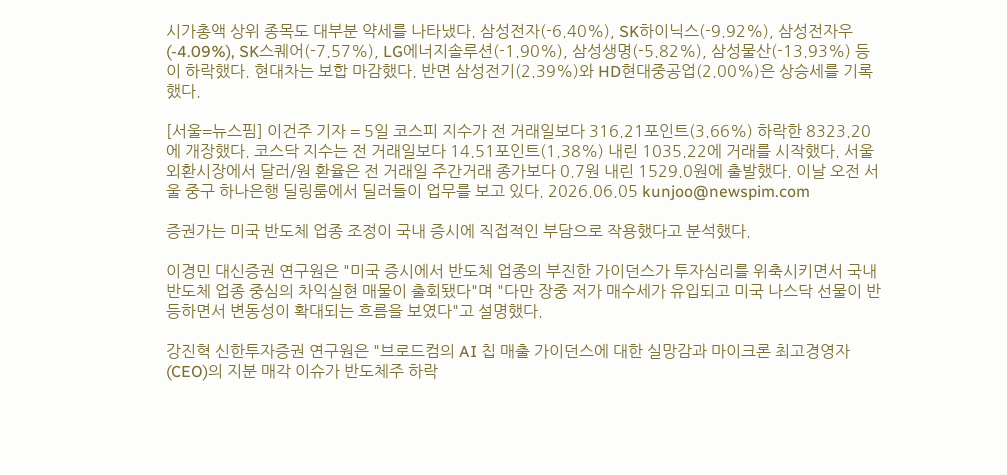시가총액 상위 종목도 대부분 약세를 나타냈다. 삼성전자(-6.40%), SK하이닉스(-9.92%), 삼성전자우(-4.09%), SK스퀘어(-7.57%), LG에너지솔루션(-1.90%), 삼성생명(-5.82%), 삼성물산(-13.93%) 등이 하락했다. 현대차는 보합 마감했다. 반면 삼성전기(2.39%)와 HD현대중공업(2.00%)은 상승세를 기록했다.

[서울=뉴스핌] 이건주 기자 = 5일 코스피 지수가 전 거래일보다 316.21포인트(3.66%) 하락한 8323.20에 개장했다. 코스닥 지수는 전 거래일보다 14.51포인트(1.38%) 내린 1035.22에 거래를 시작했다. 서울 외환시장에서 달러/원 환율은 전 거래일 주간거래 종가보다 0.7원 내린 1529.0원에 출발했다. 이날 오전 서울 중구 하나은행 딜링룸에서 딜러들이 업무를 보고 있다. 2026.06.05 kunjoo@newspim.com

증권가는 미국 반도체 업종 조정이 국내 증시에 직접적인 부담으로 작용했다고 분석했다.

이경민 대신증권 연구원은 "미국 증시에서 반도체 업종의 부진한 가이던스가 투자심리를 위축시키면서 국내 반도체 업종 중심의 차익실현 매물이 출회됐다"며 "다만 장중 저가 매수세가 유입되고 미국 나스닥 선물이 반등하면서 변동성이 확대되는 흐름을 보였다"고 설명했다.

강진혁 신한투자증권 연구원은 "브로드컴의 AI 칩 매출 가이던스에 대한 실망감과 마이크론 최고경영자(CEO)의 지분 매각 이슈가 반도체주 하락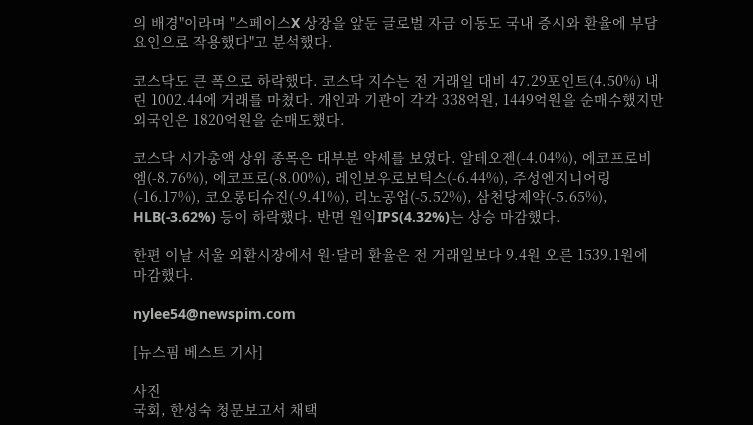의 배경"이라며 "스페이스X 상장을 앞둔 글로벌 자금 이동도 국내 증시와 환율에 부담 요인으로 작용했다"고 분석했다.

코스닥도 큰 폭으로 하락했다. 코스닥 지수는 전 거래일 대비 47.29포인트(4.50%) 내린 1002.44에 거래를 마쳤다. 개인과 기관이 각각 338억원, 1449억원을 순매수했지만 외국인은 1820억원을 순매도했다.

코스닥 시가총액 상위 종목은 대부분 약세를 보였다. 알테오젠(-4.04%), 에코프로비엠(-8.76%), 에코프로(-8.00%), 레인보우로보틱스(-6.44%), 주성엔지니어링(-16.17%), 코오롱티슈진(-9.41%), 리노공업(-5.52%), 삼천당제약(-5.65%), HLB(-3.62%) 등이 하락했다. 반면 원익IPS(4.32%)는 상승 마감했다.

한편 이날 서울 외환시장에서 원·달러 환율은 전 거래일보다 9.4원 오른 1539.1원에 마감했다.

nylee54@newspim.com

[뉴스핌 베스트 기사]

사진
국회, 한성숙 청문보고서 채택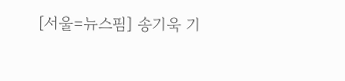[서울=뉴스핌] 송기욱 기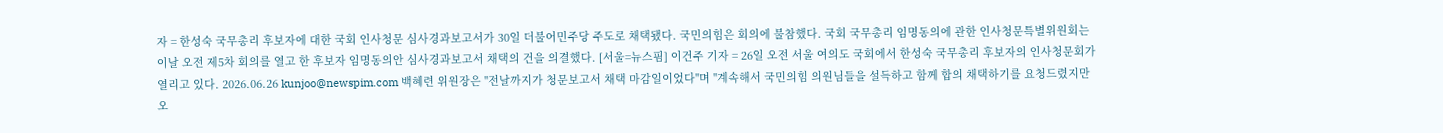자 = 한성숙 국무총리 후보자에 대한 국회 인사청문 심사경과보고서가 30일 더불어민주당 주도로 채택됐다. 국민의힘은 회의에 불참했다. 국회 국무총리 임명동의에 관한 인사청문특별위원회는 이날 오전 제5차 회의를 열고 한 후보자 임명동의안 심사경과보고서 채택의 건을 의결했다. [서울=뉴스핌] 이건주 기자 = 26일 오전 서울 여의도 국회에서 한성숙 국무총리 후보자의 인사청문회가 열리고 있다. 2026.06.26 kunjoo@newspim.com 백혜련 위원장은 "전날까지가 청문보고서 채택 마감일이었다"며 "계속해서 국민의힘 의원님들을 설득하고 함께 합의 채택하기를 요청드렸지만 오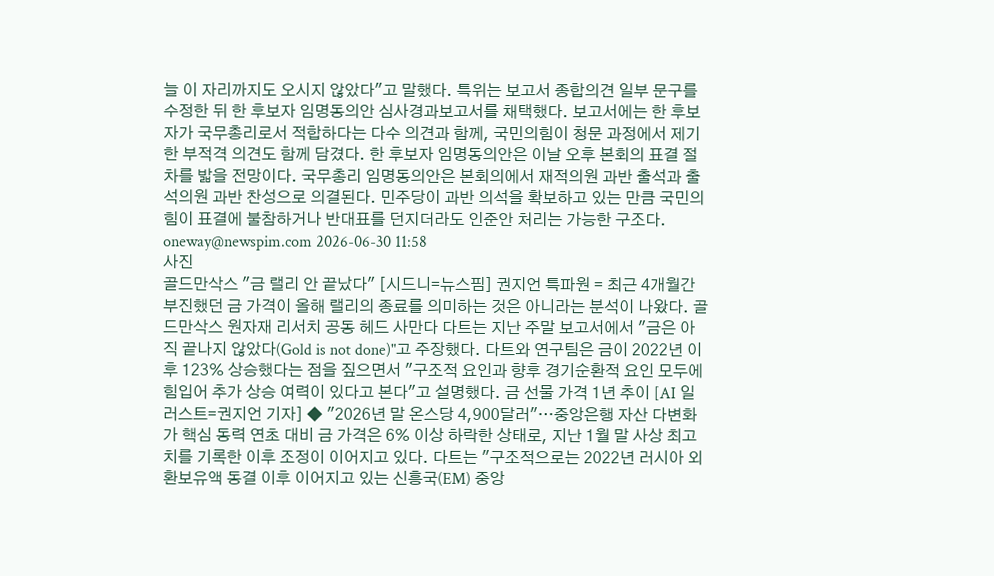늘 이 자리까지도 오시지 않았다"고 말했다. 특위는 보고서 종합의견 일부 문구를 수정한 뒤 한 후보자 임명동의안 심사경과보고서를 채택했다. 보고서에는 한 후보자가 국무총리로서 적합하다는 다수 의견과 함께, 국민의힘이 청문 과정에서 제기한 부적격 의견도 함께 담겼다. 한 후보자 임명동의안은 이날 오후 본회의 표결 절차를 밟을 전망이다. 국무총리 임명동의안은 본회의에서 재적의원 과반 출석과 출석의원 과반 찬성으로 의결된다. 민주당이 과반 의석을 확보하고 있는 만큼 국민의힘이 표결에 불참하거나 반대표를 던지더라도 인준안 처리는 가능한 구조다. oneway@newspim.com 2026-06-30 11:58
사진
골드만삭스 "금 랠리 안 끝났다" [시드니=뉴스핌] 권지언 특파원 = 최근 4개월간 부진했던 금 가격이 올해 랠리의 종료를 의미하는 것은 아니라는 분석이 나왔다. 골드만삭스 원자재 리서치 공동 헤드 사만다 다트는 지난 주말 보고서에서 "금은 아직 끝나지 않았다(Gold is not done)"고 주장했다. 다트와 연구팀은 금이 2022년 이후 123% 상승했다는 점을 짚으면서 "구조적 요인과 향후 경기순환적 요인 모두에 힘입어 추가 상승 여력이 있다고 본다"고 설명했다. 금 선물 가격 1년 추이 [AI 일러스트=권지언 기자] ◆ "2026년 말 온스당 4,900달러"…중앙은행 자산 다변화가 핵심 동력 연초 대비 금 가격은 6% 이상 하락한 상태로, 지난 1월 말 사상 최고치를 기록한 이후 조정이 이어지고 있다. 다트는 "구조적으로는 2022년 러시아 외환보유액 동결 이후 이어지고 있는 신흥국(EM) 중앙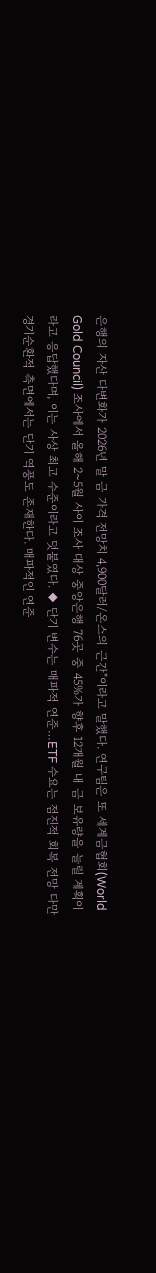은행의 자산 다변화가 2026년 말 금 가격 전망치 4,900달러/온스의 근간"이라고 말했다. 연구팀은 또 세계금협회(World Gold Council) 조사에서 올해 2~5월 사이 조사 대상 중앙은행 76곳 중 45%가 향후 12개월 내 금 보유량을 늘릴 계획이라고 응답했다며, 이는 사상 최고 수준이라고 덧붙였다. ◆ 단기 변수는 매파적 연준…ETF 수요는 점진적 회복 전망 다만 경기순환적 측면에서는 단기 역풍도 존재한다. 매파적인 연준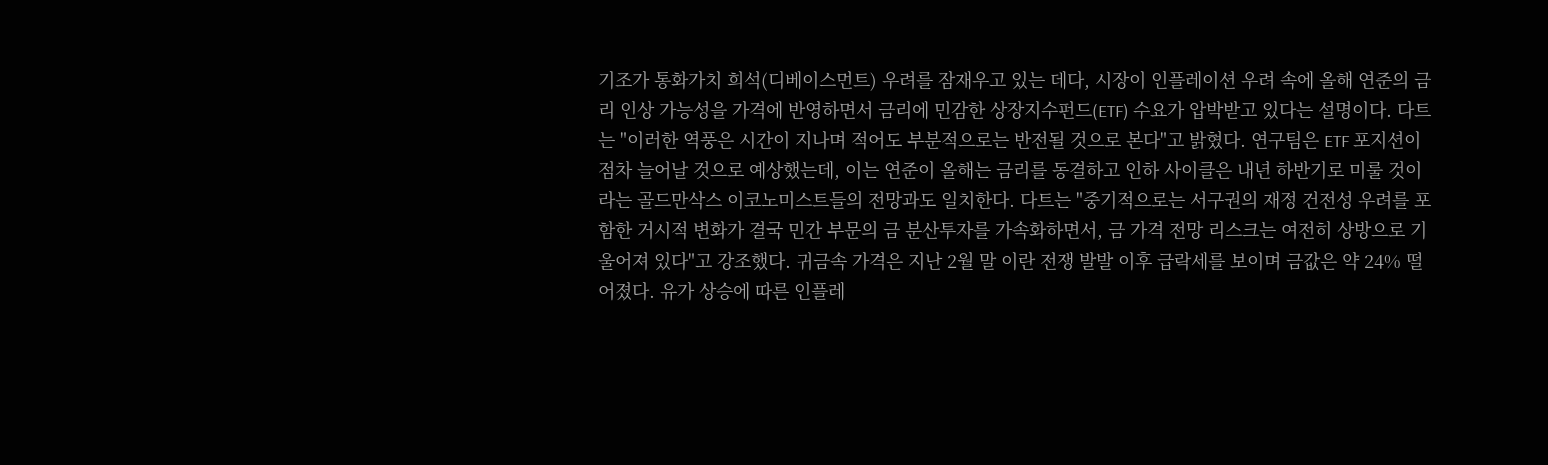기조가 통화가치 희석(디베이스먼트) 우려를 잠재우고 있는 데다, 시장이 인플레이션 우려 속에 올해 연준의 금리 인상 가능성을 가격에 반영하면서 금리에 민감한 상장지수펀드(ETF) 수요가 압박받고 있다는 설명이다. 다트는 "이러한 역풍은 시간이 지나며 적어도 부분적으로는 반전될 것으로 본다"고 밝혔다. 연구팀은 ETF 포지션이 점차 늘어날 것으로 예상했는데, 이는 연준이 올해는 금리를 동결하고 인하 사이클은 내년 하반기로 미룰 것이라는 골드만삭스 이코노미스트들의 전망과도 일치한다. 다트는 "중기적으로는 서구권의 재정 건전성 우려를 포함한 거시적 변화가 결국 민간 부문의 금 분산투자를 가속화하면서, 금 가격 전망 리스크는 여전히 상방으로 기울어져 있다"고 강조했다. 귀금속 가격은 지난 2월 말 이란 전쟁 발발 이후 급락세를 보이며 금값은 약 24% 떨어졌다. 유가 상승에 따른 인플레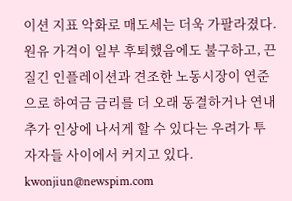이션 지표 악화로 매도세는 더욱 가팔라졌다. 원유 가격이 일부 후퇴했음에도 불구하고, 끈질긴 인플레이션과 견조한 노동시장이 연준으로 하여금 금리를 더 오래 동결하거나 연내 추가 인상에 나서게 할 수 있다는 우려가 투자자들 사이에서 커지고 있다. kwonjiun@newspim.com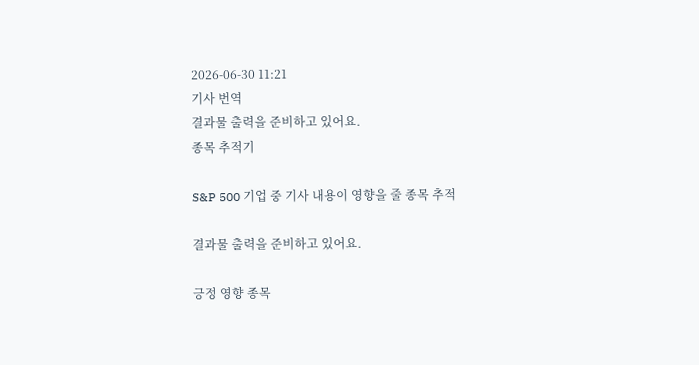2026-06-30 11:21
기사 번역
결과물 출력을 준비하고 있어요.
종목 추적기

S&P 500 기업 중 기사 내용이 영향을 줄 종목 추적

결과물 출력을 준비하고 있어요.

긍정 영향 종목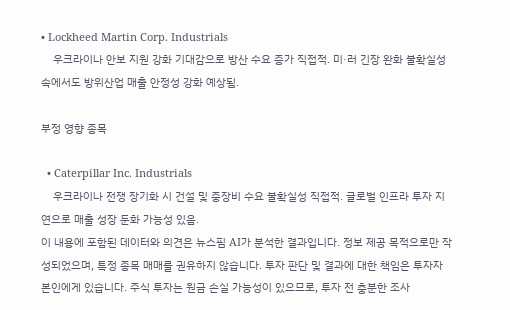• Lockheed Martin Corp. Industrials
    우크라이나 안보 지원 강화 기대감으로 방산 수요 증가 직접적. 미·러 긴장 완화 불확실성 속에서도 방위산업 매출 안정성 강화 예상됨.

부정 영향 종목

  • Caterpillar Inc. Industrials
    우크라이나 전쟁 장기화 시 건설 및 중장비 수요 불확실성 직접적. 글로벌 인프라 투자 지연으로 매출 성장 둔화 가능성 있음.
이 내용에 포함된 데이터와 의견은 뉴스핌 AI가 분석한 결과입니다. 정보 제공 목적으로만 작성되었으며, 특정 종목 매매를 권유하지 않습니다. 투자 판단 및 결과에 대한 책임은 투자자 본인에게 있습니다. 주식 투자는 원금 손실 가능성이 있으므로, 투자 전 충분한 조사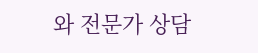와 전문가 상담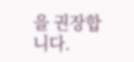을 권장합니다.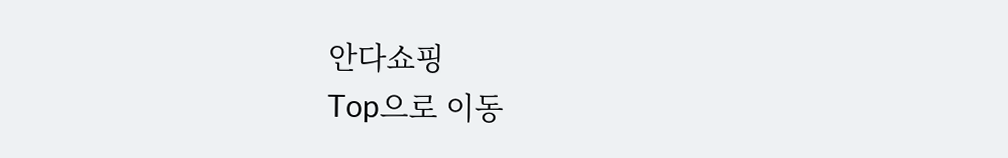안다쇼핑
Top으로 이동